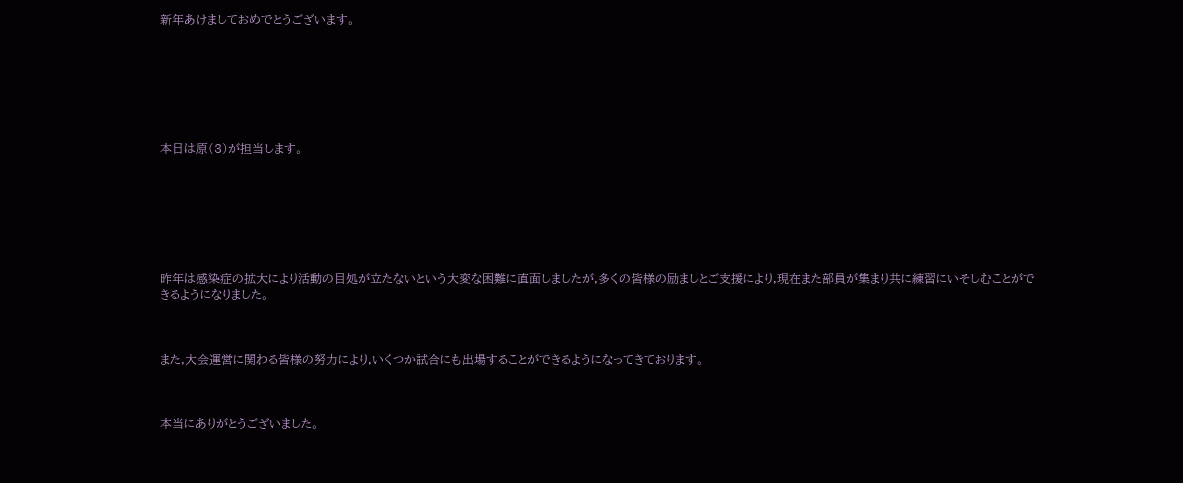新年あけましておめでとうございます。







本日は原(3)が担当します。







昨年は感染症の拡大により活動の目処が立たないという大変な困難に直面しましたが,多くの皆様の励ましとご支援により,現在また部員が集まり共に練習にいそしむことができるようになりました。



また,大会運営に関わる皆様の努力により,いくつか試合にも出場することができるようになってきております。



本当にありがとうございました。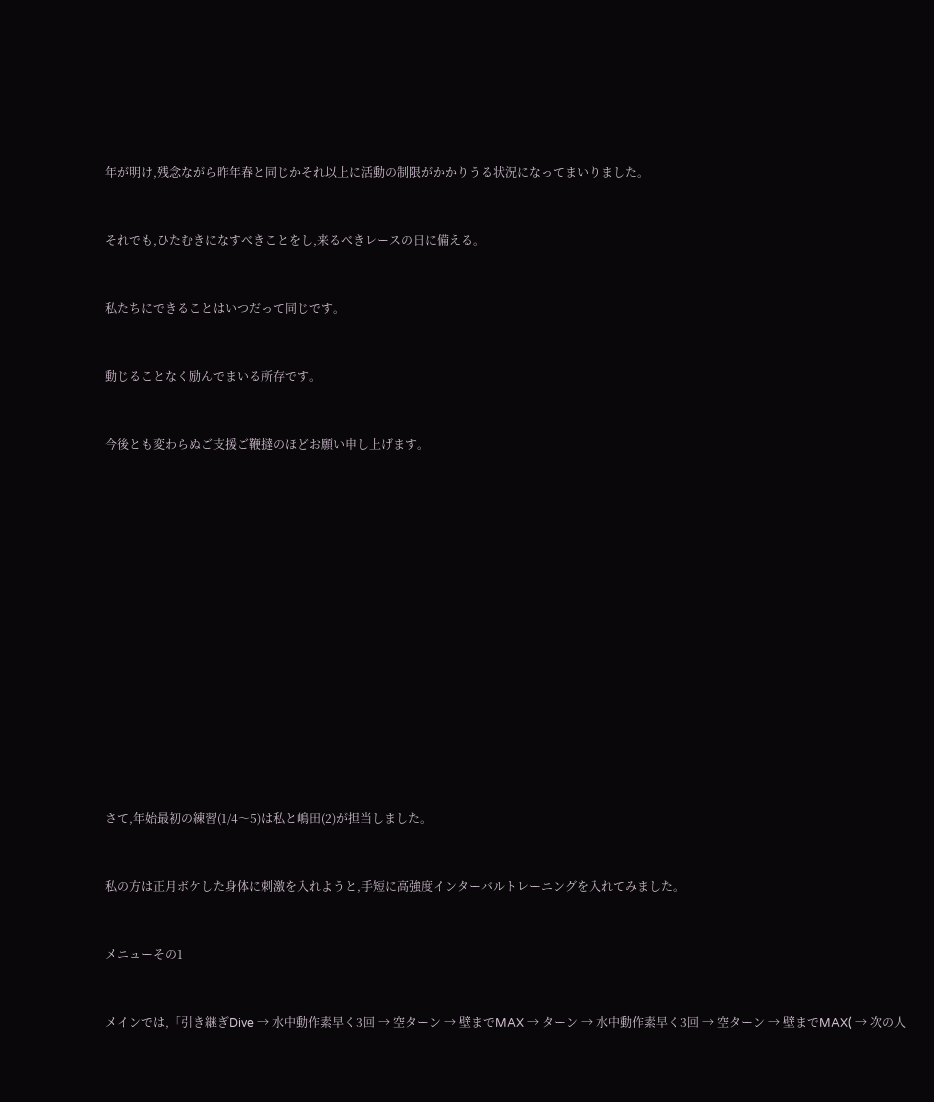年が明け,残念ながら昨年春と同じかそれ以上に活動の制限がかかりうる状況になってまいりました。



それでも,ひたむきになすべきことをし,来るべきレースの日に備える。



私たちにできることはいつだって同じです。



動じることなく励んでまいる所存です。



今後とも変わらぬご支援ご鞭撻のほどお願い申し上げます。





















さて,年始最初の練習(1/4〜5)は私と嶋田(2)が担当しました。



私の方は正月ボケした身体に刺激を入れようと,手短に高強度インターバルトレーニングを入れてみました。



メニューその1



メインでは,「引き継ぎDive → 水中動作素早く3回 → 空ターン → 壁までMAX → ターン → 水中動作素早く3回 → 空ターン → 壁までMAX( → 次の人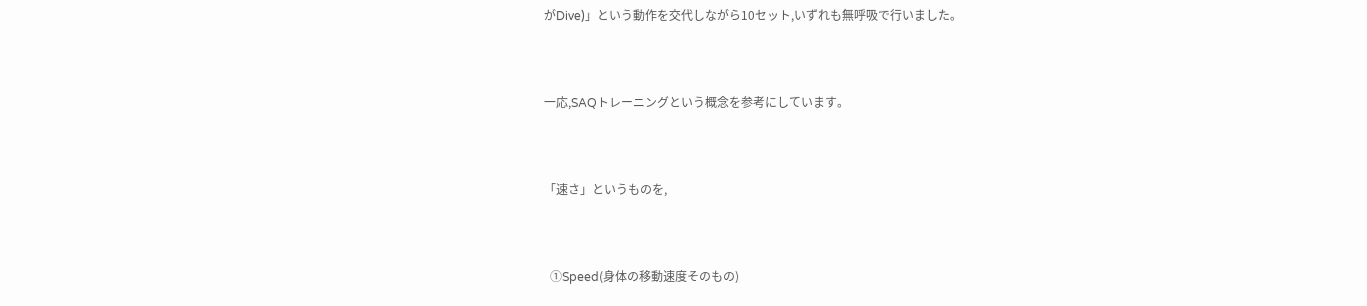がDive)」という動作を交代しながら10セット,いずれも無呼吸で行いました。



一応,SAQトレーニングという概念を参考にしています。



「速さ」というものを,



  ①Speed(身体の移動速度そのもの)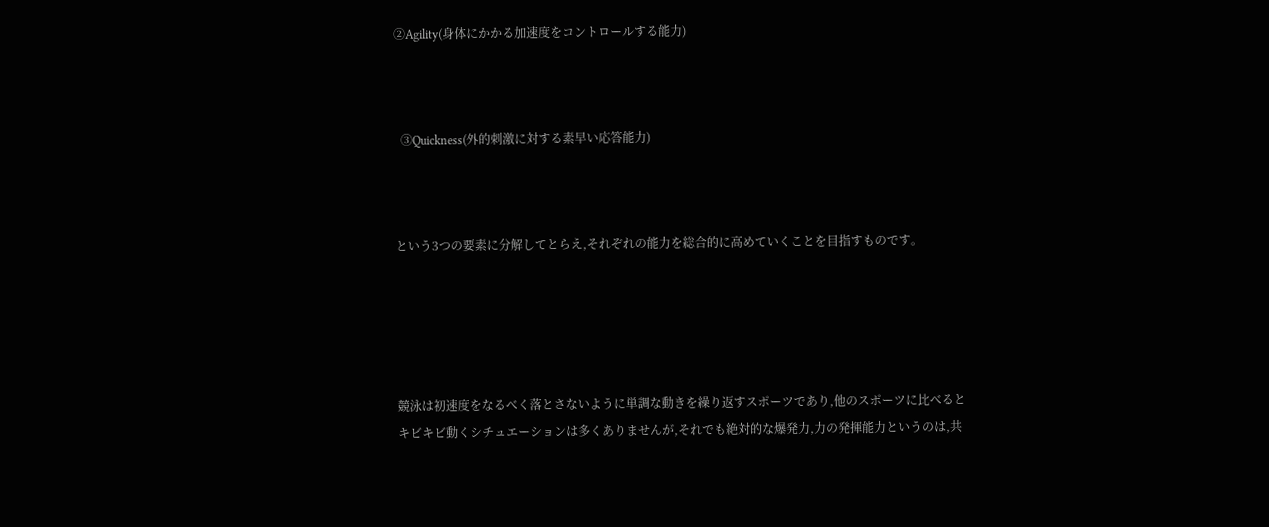②Agility(身体にかかる加速度をコントロールする能力)



  ③Quickness(外的刺激に対する素早い応答能力)



という3つの要素に分解してとらえ,それぞれの能力を総合的に高めていくことを目指すものです。





競泳は初速度をなるべく落とさないように単調な動きを繰り返すスポーツであり,他のスポーツに比べるとキビキビ動くシチュエーションは多くありませんが,それでも絶対的な爆発力,力の発揮能力というのは,共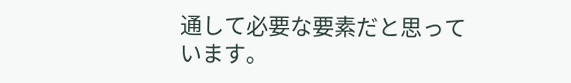通して必要な要素だと思っています。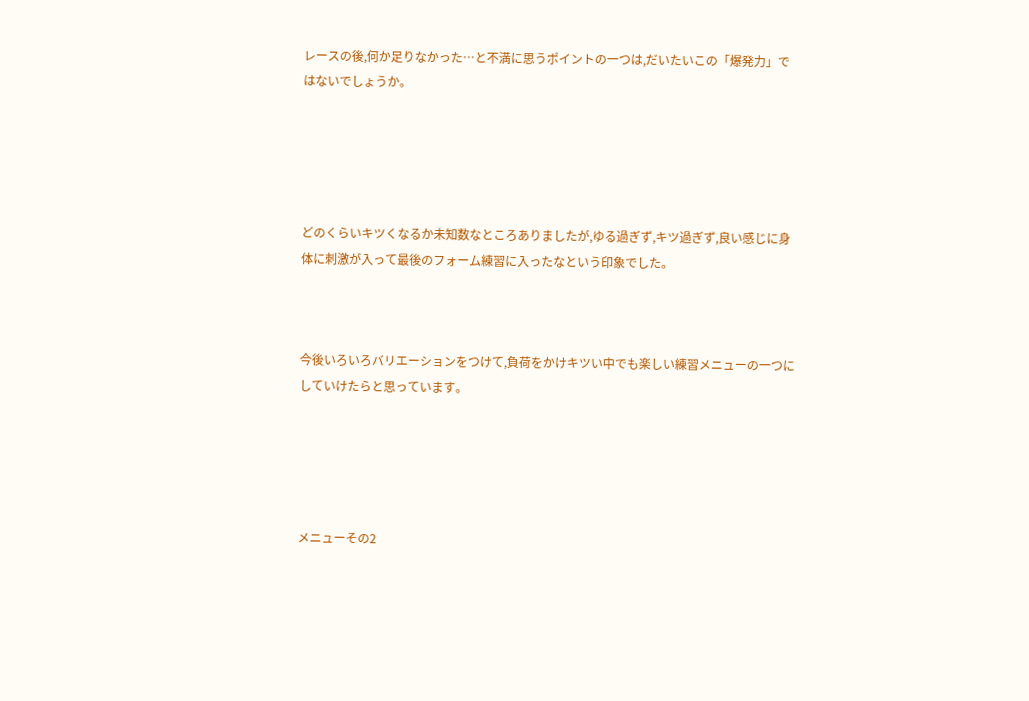レースの後,何か足りなかった…と不満に思うポイントの一つは,だいたいこの「爆発力」ではないでしょうか。





どのくらいキツくなるか未知数なところありましたが,ゆる過ぎず,キツ過ぎず,良い感じに身体に刺激が入って最後のフォーム練習に入ったなという印象でした。



今後いろいろバリエーションをつけて,負荷をかけキツい中でも楽しい練習メニューの一つにしていけたらと思っています。





メニューその2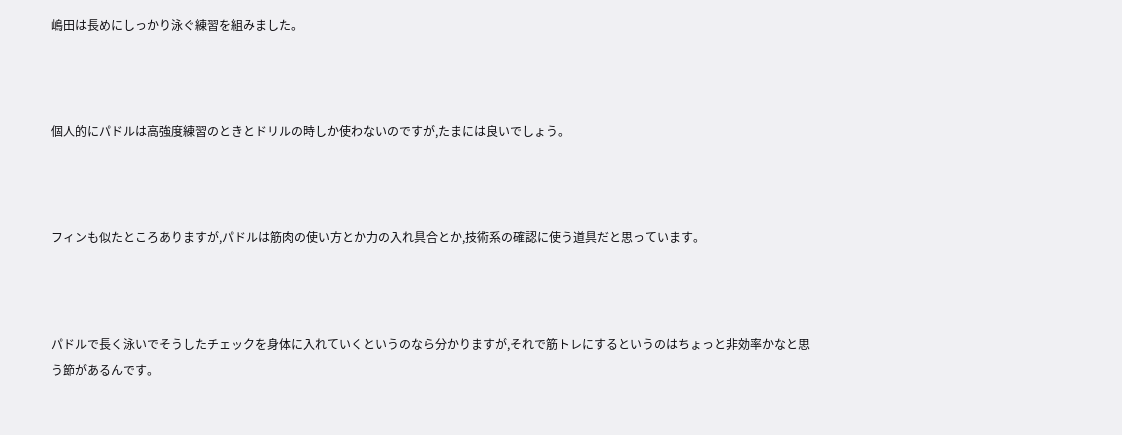嶋田は長めにしっかり泳ぐ練習を組みました。



個人的にパドルは高強度練習のときとドリルの時しか使わないのですが,たまには良いでしょう。



フィンも似たところありますが,パドルは筋肉の使い方とか力の入れ具合とか,技術系の確認に使う道具だと思っています。



パドルで長く泳いでそうしたチェックを身体に入れていくというのなら分かりますが,それで筋トレにするというのはちょっと非効率かなと思う節があるんです。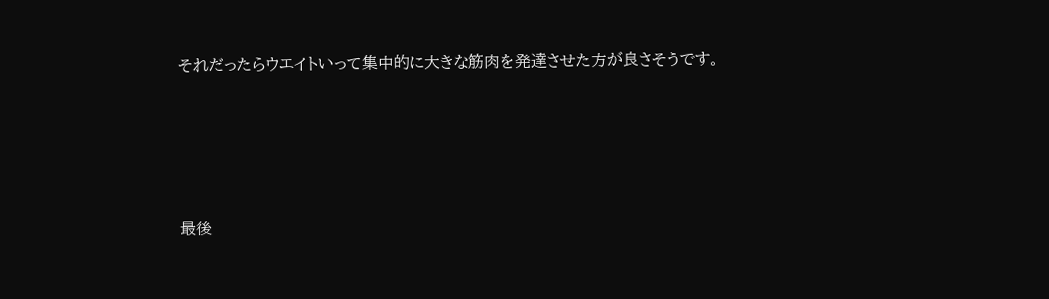それだったらウエイトいって集中的に大きな筋肉を発達させた方が良さそうです。





最後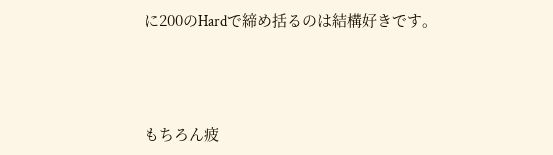に200のHardで締め括るのは結構好きです。



もちろん疲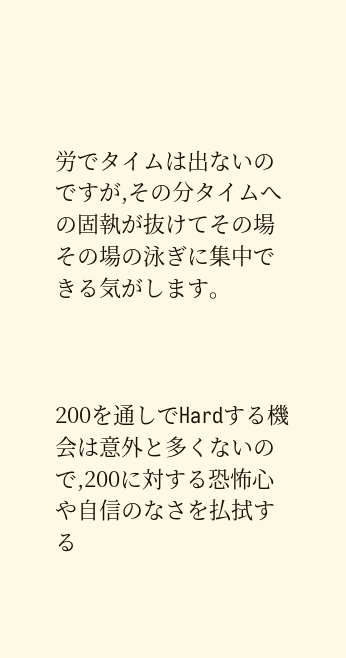労でタイムは出ないのですが,その分タイムへの固執が抜けてその場その場の泳ぎに集中できる気がします。



200を通しでHardする機会は意外と多くないので,200に対する恐怖心や自信のなさを払拭する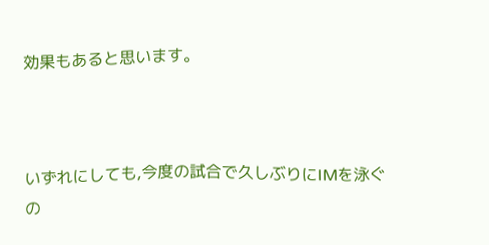効果もあると思います。



いずれにしても,今度の試合で久しぶりにIMを泳ぐの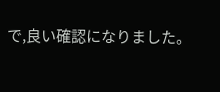で,良い確認になりました。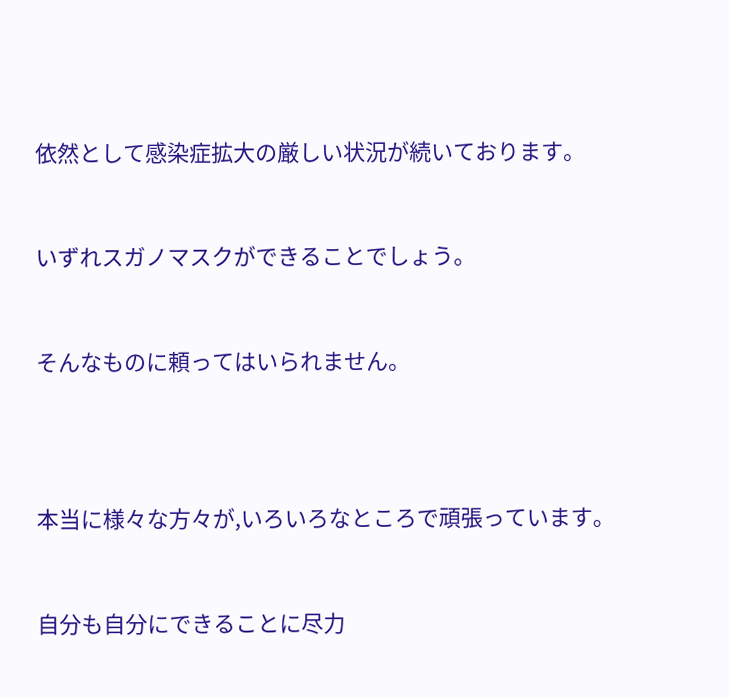依然として感染症拡大の厳しい状況が続いております。



いずれスガノマスクができることでしょう。



そんなものに頼ってはいられません。





本当に様々な方々が,いろいろなところで頑張っています。



自分も自分にできることに尽力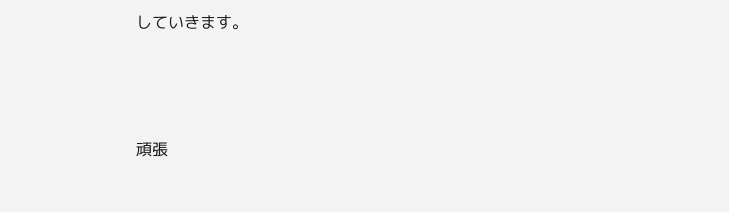していきます。





頑張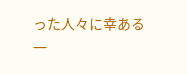った人々に幸ある一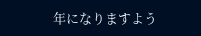年になりますよう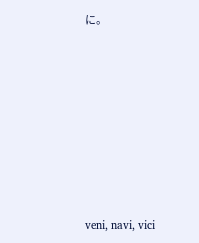に。









veni, navi, vici